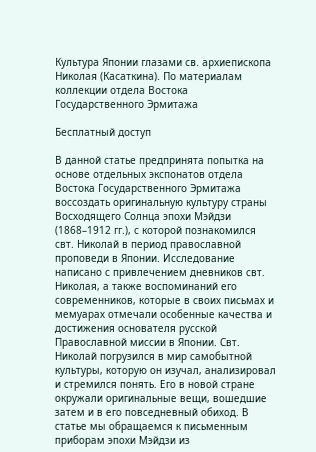Культура Японии глазами св. архиепископа Николая (Касаткина). По материалам коллекции отдела Востока Государственного Эрмитажа

Бесплатный доступ

В данной статье предпринята попытка на основе отдельных экспонатов отдела Востока Государственного Эрмитажа воссоздать оригинальную культуру страны Восходящего Солнца эпохи Мэйдзи (1868–1912 гг.), с которой познакомился свт. Николай в период православной проповеди в Японии. Исследование написано с привлечением дневников свт. Николая, а также воспоминаний его современников, которые в своих письмах и мемуарах отмечали особенные качества и достижения основателя русской Православной миссии в Японии. Свт. Николай погрузился в мир самобытной культуры, которую он изучал, анализировал и стремился понять. Его в новой стране окружали оригинальные вещи, вошедшие затем и в его повседневный обиход. В статье мы обращаемся к письменным приборам эпохи Мэйдзи из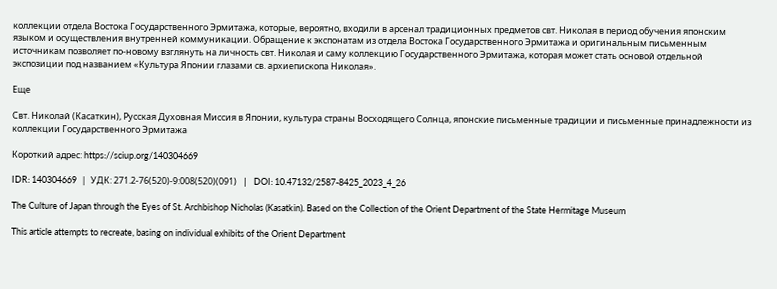коллекции отдела Востока Государственного Эрмитажа, которые, вероятно, входили в арсенал традиционных предметов свт. Николая в период обучения японским языком и осуществления внутренней коммуникации. Обращение к экспонатам из отдела Востока Государственного Эрмитажа и оригинальным письменным источникам позволяет по-новому взглянуть на личность свт. Николая и саму коллекцию Государственного Эрмитажа, которая может стать основой отдельной экспозиции под названием «Культура Японии глазами св. архиепископа Николая».

Еще

Свт. Николай (Касаткин), Русская Духовная Миссия в Японии, культура страны Восходящего Солнца, японские письменные традиции и письменные принадлежности из коллекции Государственного Эрмитажа

Короткий адрес: https://sciup.org/140304669

IDR: 140304669   |   УДК: 271.2-76(520)-9:008(520)(091)   |   DOI: 10.47132/2587-8425_2023_4_26

The Culture of Japan through the Eyes of St. Archbishop Nicholas (Kasatkin). Based on the Collection of the Orient Department of the State Hermitage Museum

This article attempts to recreate, basing on individual exhibits of the Orient Department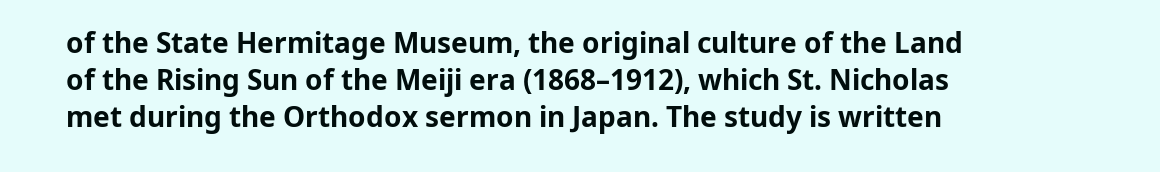of the State Hermitage Museum, the original culture of the Land of the Rising Sun of the Meiji era (1868–1912), which St. Nicholas met during the Orthodox sermon in Japan. The study is written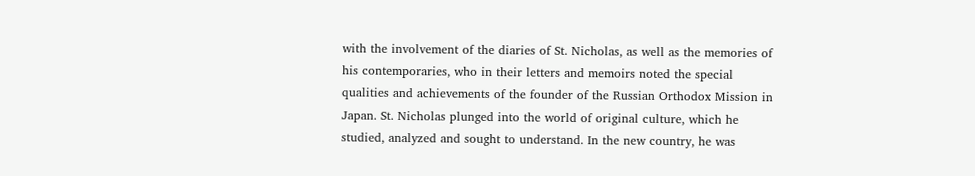with the involvement of the diaries of St. Nicholas, as well as the memories of his contemporaries, who in their letters and memoirs noted the special qualities and achievements of the founder of the Russian Orthodox Mission in Japan. St. Nicholas plunged into the world of original culture, which he studied, analyzed and sought to understand. In the new country, he was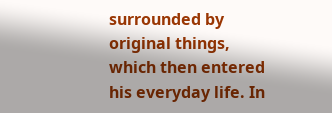surrounded by original things, which then entered his everyday life. In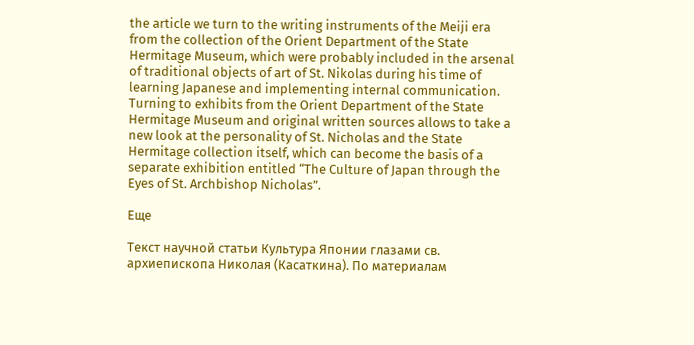the article we turn to the writing instruments of the Meiji era from the collection of the Orient Department of the State Hermitage Museum, which were probably included in the arsenal of traditional objects of art of St. Nikolas during his time of learning Japanese and implementing internal communication. Turning to exhibits from the Orient Department of the State Hermitage Museum and original written sources allows to take a new look at the personality of St. Nicholas and the State Hermitage collection itself, which can become the basis of a separate exhibition entitled “The Culture of Japan through the Eyes of St. Archbishop Nicholas”.

Еще

Текст научной статьи Культура Японии глазами св. архиепископа Николая (Касаткина). По материалам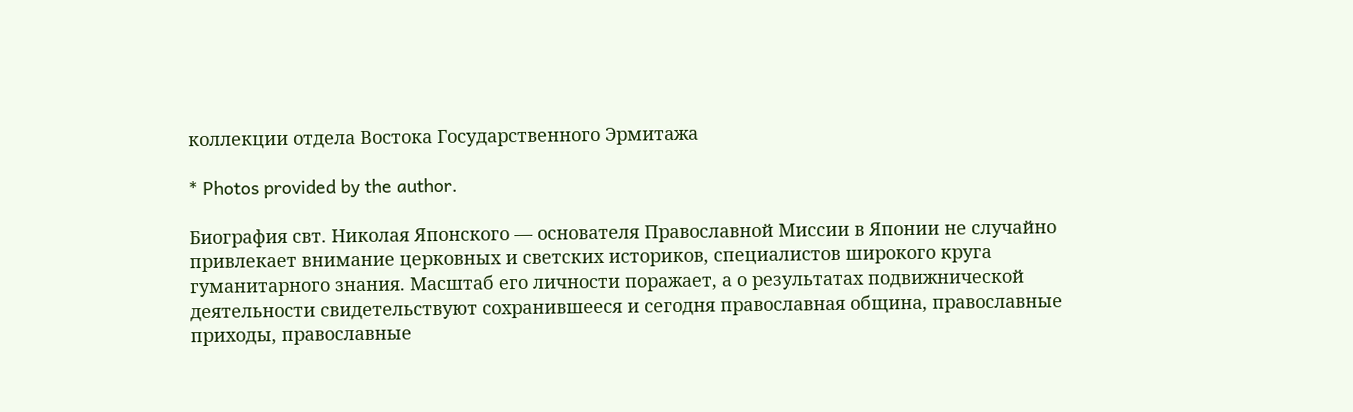коллекции отдела Востока Государственного Эрмитажа

* Photos provided by the author.

Биография свт. Николая Японского — основателя Православной Миссии в Японии не случайно привлекает внимание церковных и светских историков, специалистов широкого круга гуманитарного знания. Масштаб его личности поражает, а о результатах подвижнической деятельности свидетельствуют сохранившееся и сегодня православная община, православные приходы, православные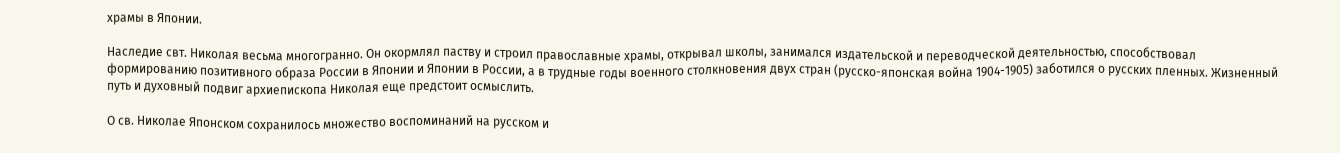храмы в Японии.

Наследие свт. Николая весьма многогранно. Он окормлял паству и строил православные храмы, открывал школы, занимался издательской и переводческой деятельностью, способствовал формированию позитивного образа России в Японии и Японии в России, а в трудные годы военного столкновения двух стран (русско-японская война 1904-1905) заботился о русских пленных. Жизненный путь и духовный подвиг архиепископа Николая еще предстоит осмыслить.

О св. Николае Японском сохранилось множество воспоминаний на русском и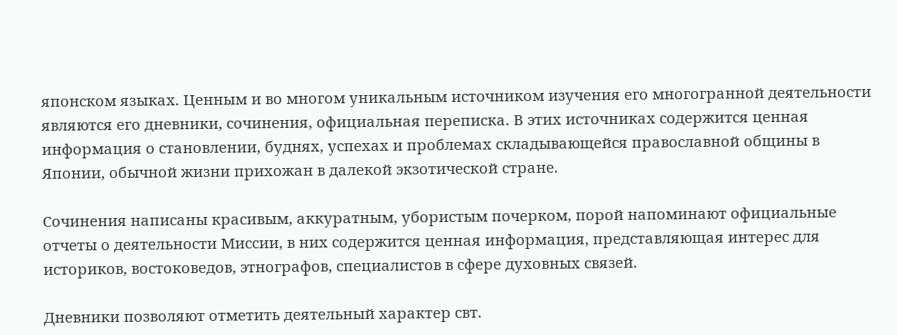японском языках. Ценным и во многом уникальным источником изучения его многогранной деятельности являются его дневники, сочинения, официальная переписка. В этих источниках содержится ценная информация о становлении, буднях, успехах и проблемах складывающейся православной общины в Японии, обычной жизни прихожан в далекой экзотической стране.

Сочинения написаны красивым, аккуратным, убористым почерком, порой напоминают официальные отчеты о деятельности Миссии, в них содержится ценная информация, представляющая интерес для историков, востоковедов, этнографов, специалистов в сфере духовных связей.

Дневники позволяют отметить деятельный характер свт.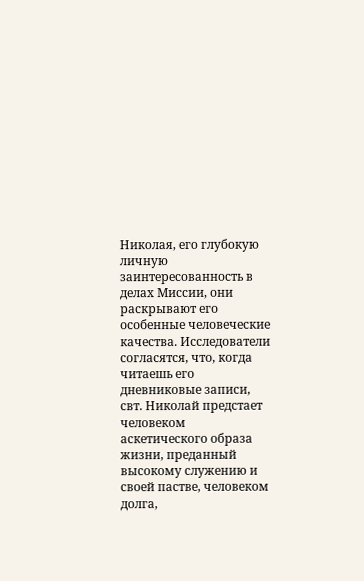Николая, его глубокую личную заинтересованность в делах Миссии, они раскрывают его особенные человеческие качества. Исследователи согласятся, что, когда читаешь его дневниковые записи, свт. Николай предстает человеком аскетического образа жизни, преданный высокому служению и своей пастве, человеком долга,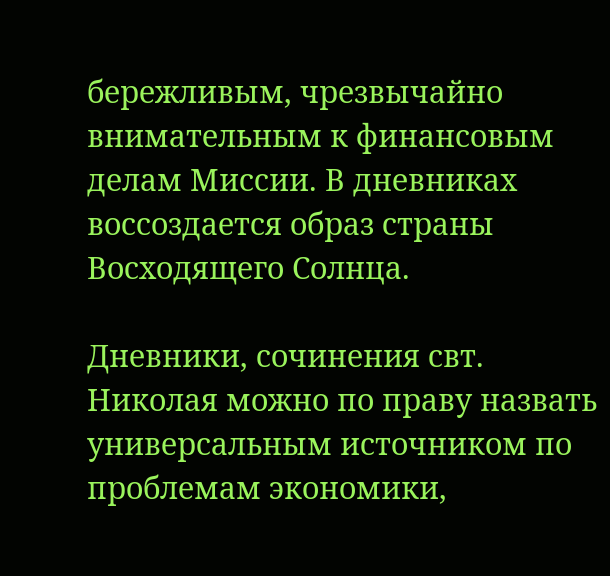бережливым, чрезвычайно внимательным к финансовым делам Миссии. В дневниках воссоздается образ страны Восходящего Солнца.

Дневники, сочинения свт. Николая можно по праву назвать универсальным источником по проблемам экономики,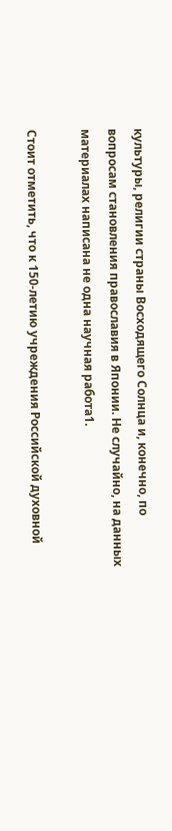культуры, религии страны Восходящего Солнца и, конечно, по вопросам становления православия в Японии. Не случайно, на данных материалах написана не одна научная работа1.

Стоит отметить, что к 150-летию учреждения Российской духовной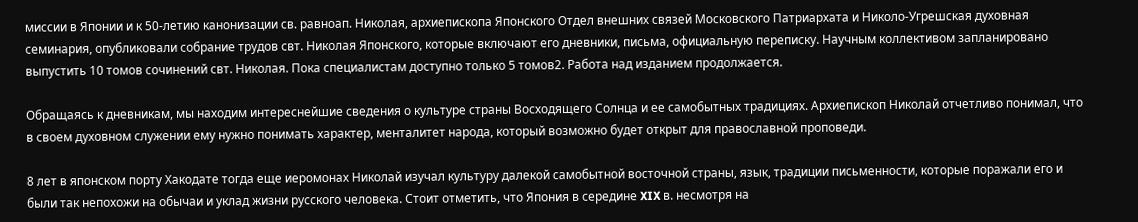миссии в Японии и к 50-летию канонизации св. равноап. Николая, архиепископа Японского Отдел внешних связей Московского Патриархата и Николо-Угрешская духовная семинария, опубликовали собрание трудов свт. Николая Японского, которые включают его дневники, письма, официальную переписку. Научным коллективом запланировано выпустить 10 томов сочинений свт. Николая. Пока специалистам доступно только 5 томов2. Работа над изданием продолжается.

Обращаясь к дневникам, мы находим интереснейшие сведения о культуре страны Восходящего Солнца и ее самобытных традициях. Архиепископ Николай отчетливо понимал, что в своем духовном служении ему нужно понимать характер, менталитет народа, который возможно будет открыт для православной проповеди.

8 лет в японском порту Хакодате тогда еще иеромонах Николай изучал культуру далекой самобытной восточной страны, язык, традиции письменности, которые поражали его и были так непохожи на обычаи и уклад жизни русского человека. Стоит отметить, что Япония в середине XIX в. несмотря на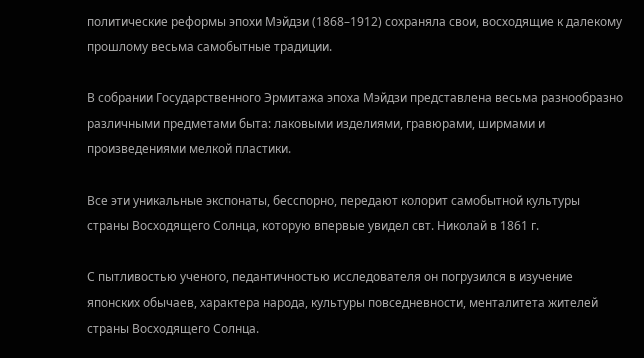политические реформы эпохи Мэйдзи (1868–1912) сохраняла свои, восходящие к далекому прошлому весьма самобытные традиции.

В собрании Государственного Эрмитажа эпоха Мэйдзи представлена весьма разнообразно различными предметами быта: лаковыми изделиями, гравюрами, ширмами и произведениями мелкой пластики.

Все эти уникальные экспонаты, бесспорно, передают колорит самобытной культуры страны Восходящего Солнца, которую впервые увидел свт. Николай в 1861 г.

С пытливостью ученого, педантичностью исследователя он погрузился в изучение японских обычаев, характера народа, культуры повседневности, менталитета жителей страны Восходящего Солнца.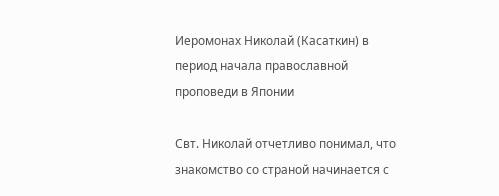Иеромонах Николай (Касаткин) в период начала православной проповеди в Японии

Свт. Николай отчетливо понимал, что знакомство со страной начинается с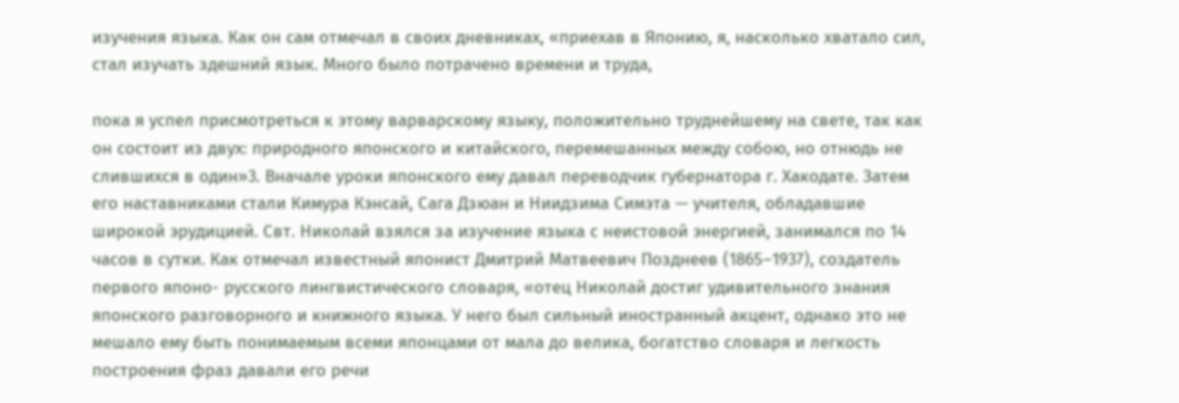изучения языка. Как он сам отмечал в своих дневниках, «приехав в Японию, я, насколько хватало сил, стал изучать здешний язык. Много было потрачено времени и труда,

пока я успел присмотреться к этому варварскому языку, положительно труднейшему на свете, так как он состоит из двух: природного японского и китайского, перемешанных между собою, но отнюдь не слившихся в один»3. Вначале уроки японского ему давал переводчик губернатора г. Хакодате. Затем его наставниками стали Кимура Кэнсай, Сага Дзюан и Ниидзима Симэта — учителя, обладавшие широкой эрудицией. Свт. Николай взялся за изучение языка с неистовой энергией, занимался по 14 часов в сутки. Как отмечал известный японист Дмитрий Матвеевич Позднеев (1865–1937), создатель первого японо- русского лингвистического словаря, «отец Николай достиг удивительного знания японского разговорного и книжного языка. У него был сильный иностранный акцент, однако это не мешало ему быть понимаемым всеми японцами от мала до велика, богатство словаря и легкость построения фраз давали его речи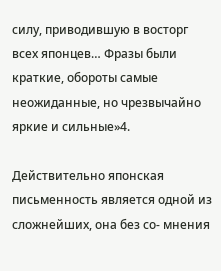силу, приводившую в восторг всех японцев… Фразы были краткие, обороты самые неожиданные, но чрезвычайно яркие и сильные»4.

Действительно японская письменность является одной из сложнейших, она без со- мнения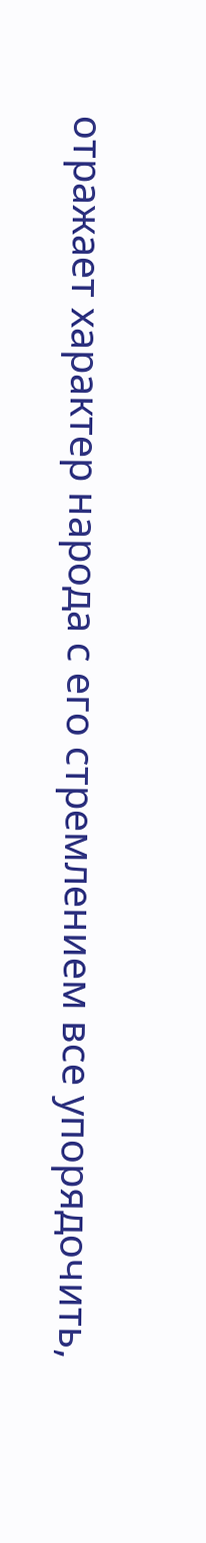отражает характер народа с его стремлением все упорядочить,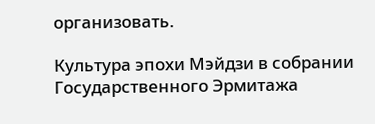организовать.

Культура эпохи Мэйдзи в собрании Государственного Эрмитажа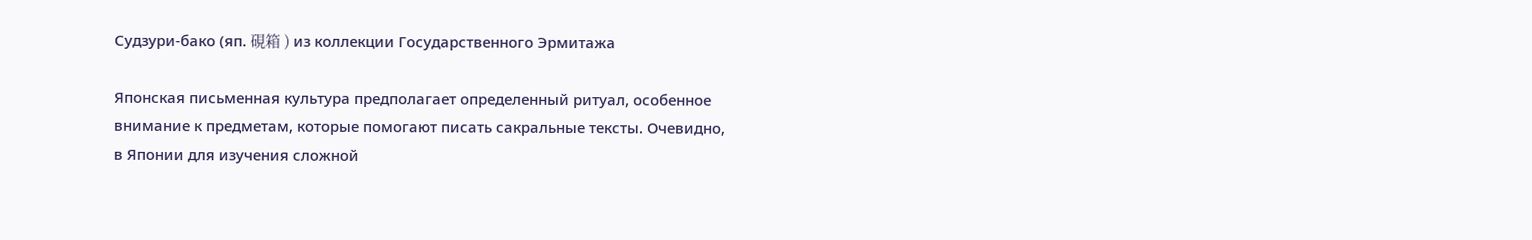Судзури-бако (яп. 硯箱 ) из коллекции Государственного Эрмитажа

Японская письменная культура предполагает определенный ритуал, особенное внимание к предметам, которые помогают писать сакральные тексты. Очевидно, в Японии для изучения сложной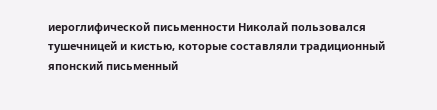иероглифической письменности Николай пользовался тушечницей и кистью, которые составляли традиционный японский письменный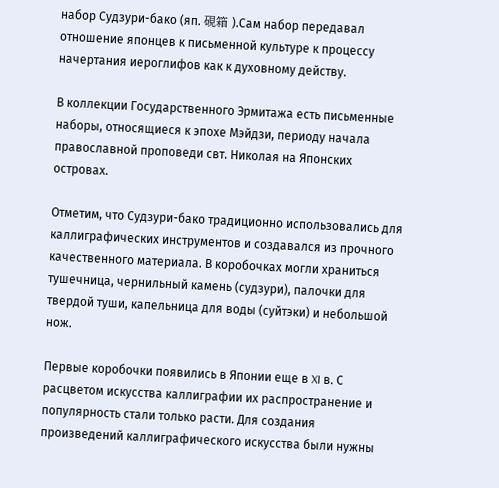набор Судзури-бако (яп. 硯箱 ).Сам набор передавал отношение японцев к письменной культуре к процессу начертания иероглифов как к духовному действу.

В коллекции Государственного Эрмитажа есть письменные наборы, относящиеся к эпохе Мэйдзи, периоду начала православной проповеди свт. Николая на Японских островах.

Отметим, что Судзури-бако традиционно использовались для каллиграфических инструментов и создавался из прочного качественного материала. В коробочках могли храниться тушечница, чернильный камень (судзури), палочки для твердой туши, капельница для воды (суйтэки) и небольшой нож.

Первые коробочки появились в Японии еще в XI в. С расцветом искусства каллиграфии их распространение и популярность стали только расти. Для создания произведений каллиграфического искусства были нужны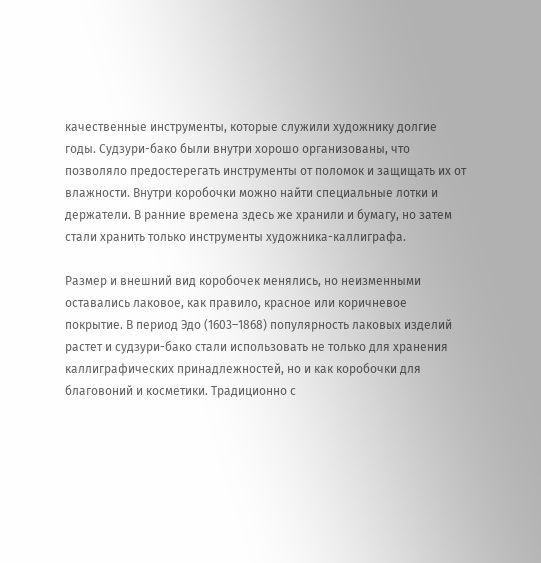качественные инструменты, которые служили художнику долгие годы. Судзури-бако были внутри хорошо организованы, что позволяло предостерегать инструменты от поломок и защищать их от влажности. Внутри коробочки можно найти специальные лотки и держатели. В ранние времена здесь же хранили и бумагу, но затем стали хранить только инструменты художника-каллиграфа.

Размер и внешний вид коробочек менялись, но неизменными оставались лаковое, как правило, красное или коричневое покрытие. В период Эдо (1603–1868) популярность лаковых изделий растет и cудзури-бако стали использовать не только для хранения каллиграфических принадлежностей, но и как коробочки для благовоний и косметики. Традиционно с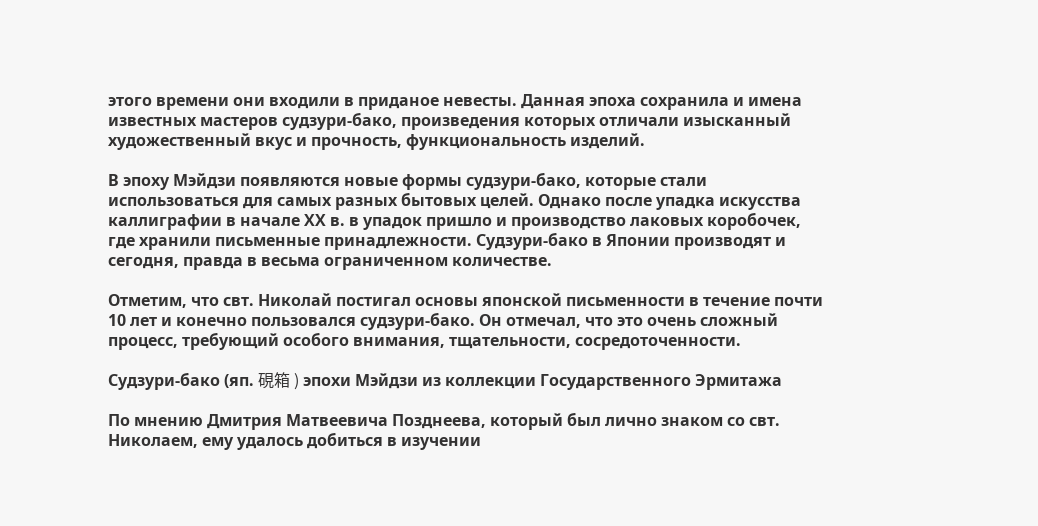этого времени они входили в приданое невесты. Данная эпоха сохранила и имена известных мастеров cудзури-бако, произведения которых отличали изысканный художественный вкус и прочность, функциональность изделий.

В эпоху Мэйдзи появляются новые формы судзури-бако, которые стали использоваться для самых разных бытовых целей. Однако после упадка искусства каллиграфии в начале ХХ в. в упадок пришло и производство лаковых коробочек, где хранили письменные принадлежности. Судзури-бако в Японии производят и сегодня, правда в весьма ограниченном количестве.

Отметим, что свт. Николай постигал основы японской письменности в течение почти 10 лет и конечно пользовался судзури-бако. Он отмечал, что это очень сложный процесс, требующий особого внимания, тщательности, сосредоточенности.

Судзури-бако (яп. 硯箱 ) эпохи Мэйдзи из коллекции Государственного Эрмитажа

По мнению Дмитрия Матвеевича Позднеева, который был лично знаком со свт. Николаем, ему удалось добиться в изучении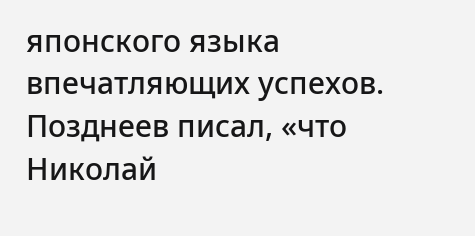японского языка впечатляющих успехов. Позднеев писал, «что Николай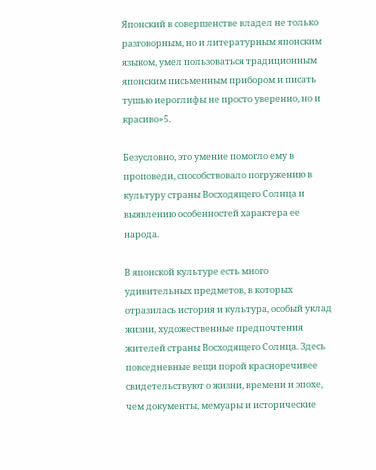Японский в совершенстве владел не только разговорным, но и литературным японским языком, умел пользоваться традиционным японским письменным прибором и писать тушью иероглифы не просто уверенно, но и красиво»5.

Безусловно, это умение помогло ему в проповеди, способствовало погружению в культуру страны Восходящего Солнца и выявлению особенностей характера ее народа.

В японской культуре есть много удивительных предметов, в которых отразилась история и культура, особый уклад жизни, художественные предпочтения жителей страны Восходящего Солнца. Здесь повседневные вещи порой красноречивее свидетельствуют о жизни, времени и эпохе, чем документы, мемуары и исторические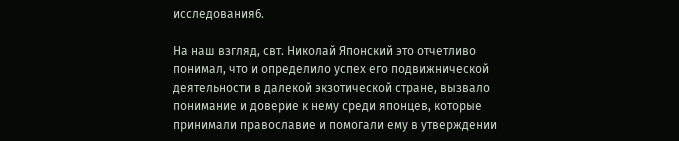исследования6.

На наш взгляд, свт. Николай Японский это отчетливо понимал, что и определило успех его подвижнической деятельности в далекой экзотической стране, вызвало понимание и доверие к нему среди японцев, которые принимали православие и помогали ему в утверждении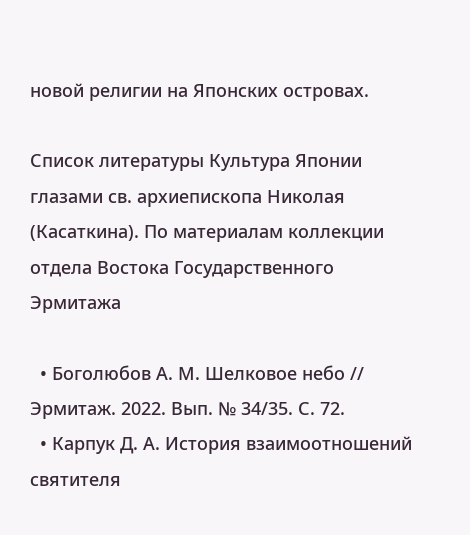новой религии на Японских островах.

Список литературы Культура Японии глазами св. архиепископа Николая (Касаткина). По материалам коллекции отдела Востока Государственного Эрмитажа

  • Боголюбов А. М. Шелковое небо // Эрмитаж. 2022. Вып. № 34/35. С. 72.
  • Карпук Д. А. История взаимоотношений святителя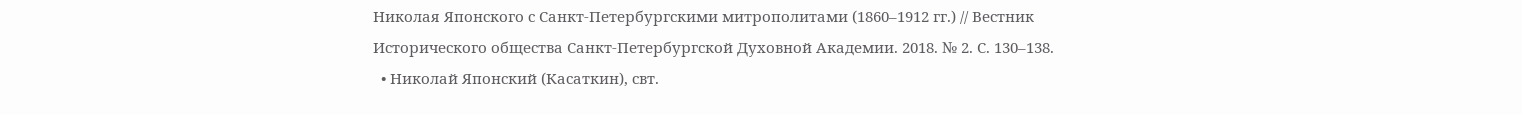Николая Японского с Санкт-Петербургскими митрополитами (1860–1912 гг.) // Вестник Исторического общества Санкт-Петербургской Духовной Академии. 2018. № 2. С. 130–138.
  • Николай Японский (Касаткин), свт.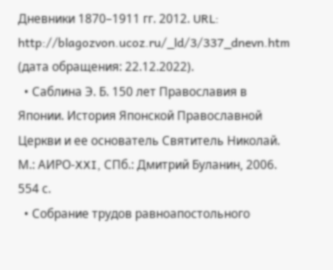Дневники 1870–1911 гг. 2012. URL: http://blagozvon.ucoz.ru/_ld/3/337_dnevn.htm (дата обращения: 22.12.2022).
  • Саблина Э. Б. 150 лет Православия в Японии. История Японской Православной Церкви и ее основатель Святитель Николай. М.: АИРО-XXI, СПб.: Дмитрий Буланин, 2006. 554 с.
  • Собрание трудов равноапостольного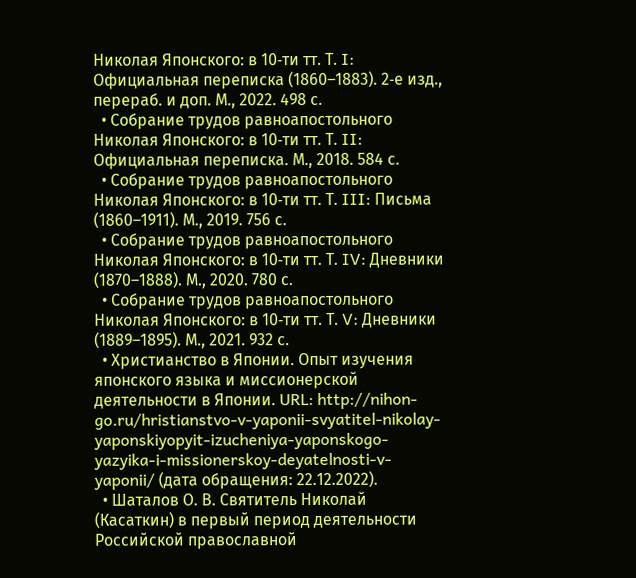Николая Японского: в 10‑ти тт. Т. I: Официальная переписка (1860–1883). 2‑е изд., перераб. и доп. М., 2022. 498 с.
  • Собрание трудов равноапостольного Николая Японского: в 10‑ти тт. Т. II: Официальная переписка. М., 2018. 584 с.
  • Собрание трудов равноапостольного Николая Японского: в 10‑ти тт. Т. III: Письма (1860–1911). М., 2019. 756 с.
  • Собрание трудов равноапостольного Николая Японского: в 10‑ти тт. Т. IV: Дневники (1870–1888). М., 2020. 780 с.
  • Собрание трудов равноапостольного Николая Японского: в 10‑ти тт. Т. V: Дневники (1889–1895). М., 2021. 932 с.
  • Христианство в Японии. Опыт изучения японского языка и миссионерской деятельности в Японии. URL: http://nihon-go.ru/hristianstvo-v-yaponii-svyatitel-nikolay-yaponskiyopyit-izucheniya-yaponskogo-yazyika-i-missionerskoy-deyatelnosti-v-yaponii/ (дата обращения: 22.12.2022).
  • Шаталов О. В. Святитель Николай (Касаткин) в первый период деятельности Российской православной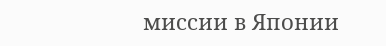миссии в Японии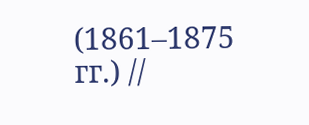(1861–1875 гг.) //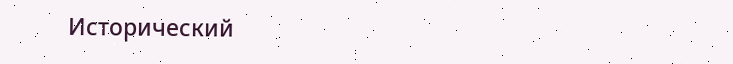Исторический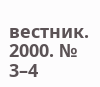вестник. 2000. № 3–4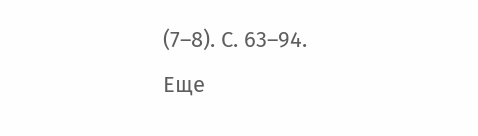(7–8). C. 63–94.
Еще